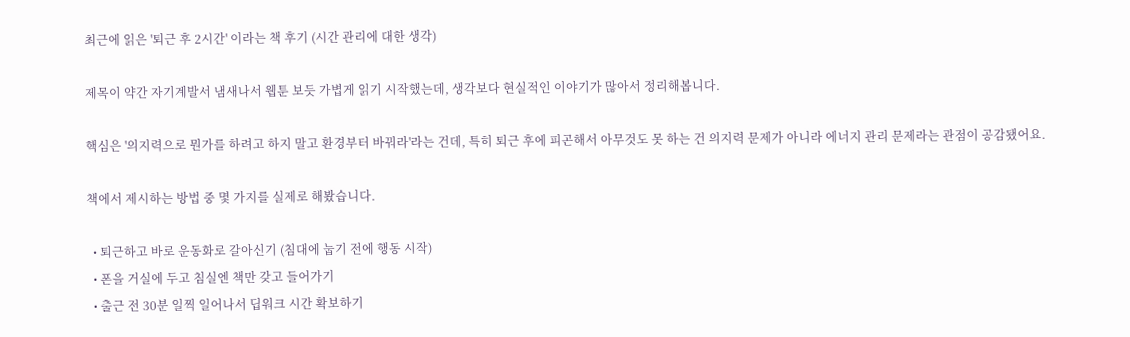최근에 읽은 '퇴근 후 2시간' 이라는 책 후기 (시간 관리에 대한 생각)

제목이 약간 자기계발서 냄새나서 웹툰 보듯 가볍게 읽기 시작했는데, 생각보다 현실적인 이야기가 많아서 정리해봅니다.

핵심은 '의지력으로 뭔가를 하려고 하지 말고 환경부터 바꿔라'라는 건데, 특히 퇴근 후에 피곤해서 아무것도 못 하는 건 의지력 문제가 아니라 에너지 관리 문제라는 관점이 공감됐어요.

책에서 제시하는 방법 중 몇 가지를 실제로 해봤습니다.

  • 퇴근하고 바로 운동화로 갈아신기 (침대에 눕기 전에 행동 시작)
  • 폰을 거실에 두고 침실엔 책만 갖고 들어가기
  • 출근 전 30분 일찍 일어나서 딥워크 시간 확보하기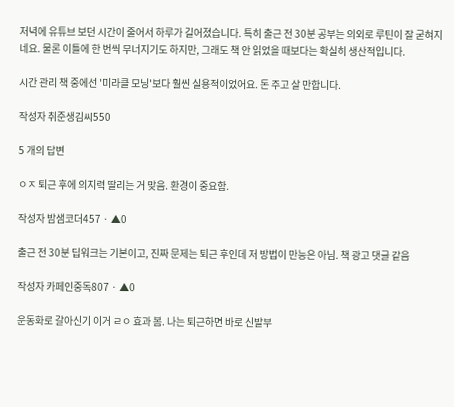저녁에 유튜브 보던 시간이 줄어서 하루가 길어졌습니다. 특히 출근 전 30분 공부는 의외로 루틴이 잘 굳혀지네요. 물론 이틀에 한 번씩 무너지기도 하지만, 그래도 책 안 읽었을 때보다는 확실히 생산적입니다.

시간 관리 책 중에선 '미라클 모닝'보다 훨씬 실용적이었어요. 돈 주고 살 만합니다.

작성자 취준생김씨550

5 개의 답변

ㅇㅈ 퇴근 후에 의지력 딸리는 거 맞음. 환경이 중요함.

작성자 밤샘코더457 · ▲0

출근 전 30분 딥워크는 기본이고, 진짜 문제는 퇴근 후인데 저 방법이 만능은 아님. 책 광고 댓글 같음

작성자 카페인중독807 · ▲0

운동화로 갈아신기 이거 ㄹㅇ 효과 봄. 나는 퇴근하면 바로 신발부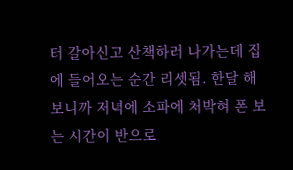터 갈아신고 산책하러 나가는데 집에 들어오는 순간 리셋됨. 한달 해보니까 저녁에 소파에 처박혀 폰 보는 시간이 반으로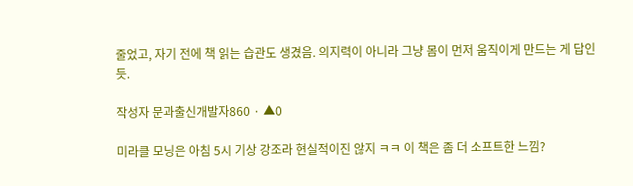줄었고, 자기 전에 책 읽는 습관도 생겼음. 의지력이 아니라 그냥 몸이 먼저 움직이게 만드는 게 답인 듯.

작성자 문과출신개발자860 · ▲0

미라클 모닝은 아침 5시 기상 강조라 현실적이진 않지 ㅋㅋ 이 책은 좀 더 소프트한 느낌?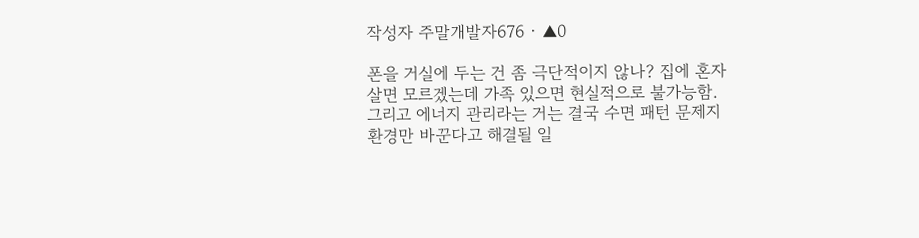작성자 주말개발자676 · ▲0

폰을 거실에 두는 건 좀 극단적이지 않나? 집에 혼자 살면 모르겠는데 가족 있으면 현실적으로 불가능함. 그리고 에너지 관리라는 거는 결국 수면 패턴 문제지 환경만 바꾼다고 해결될 일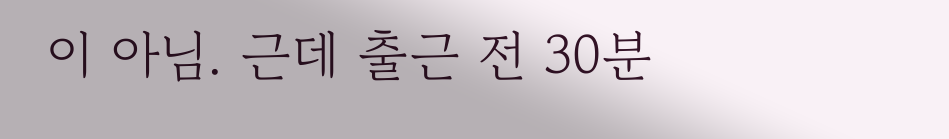이 아님. 근데 출근 전 30분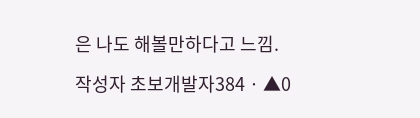은 나도 해볼만하다고 느낌.

작성자 초보개발자384 · ▲0